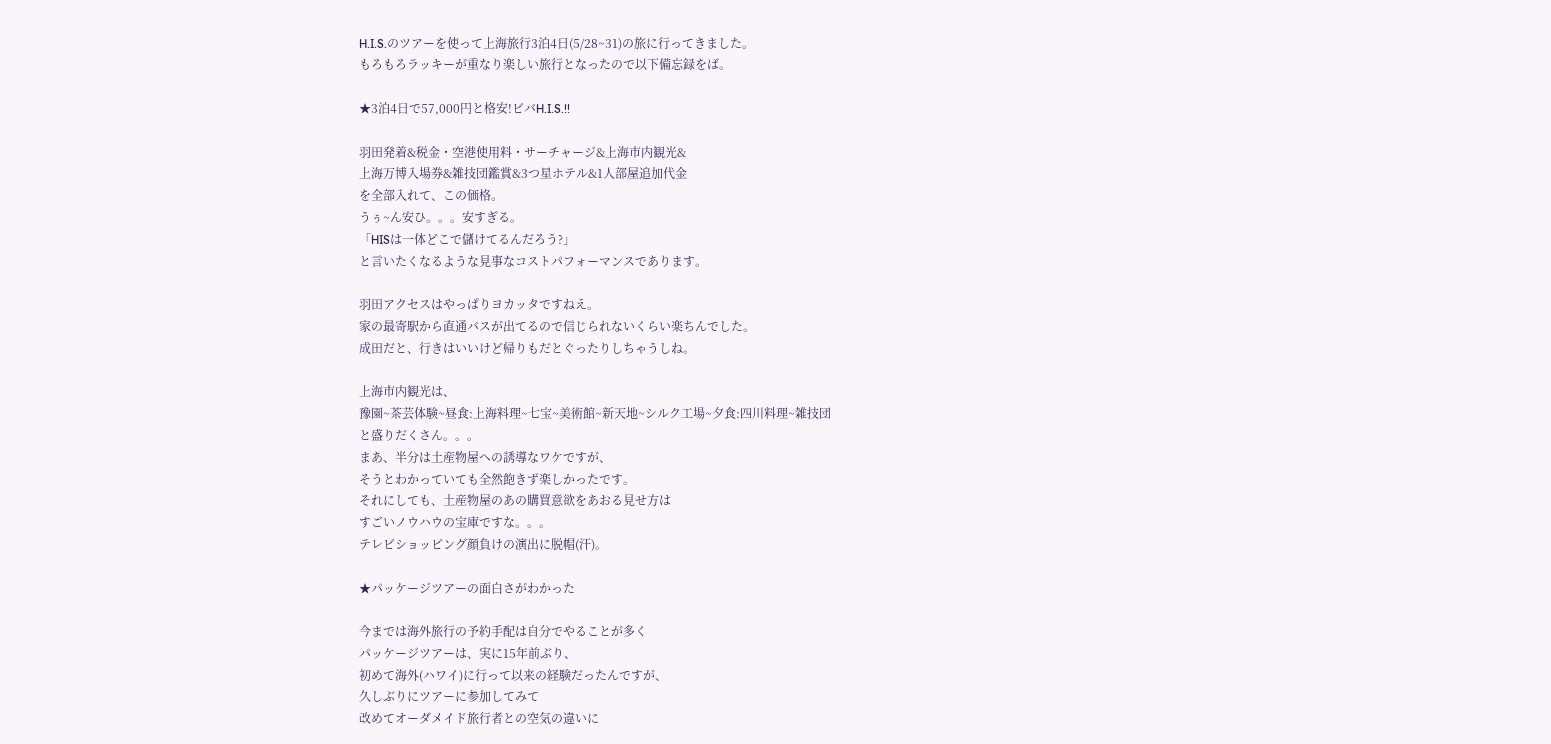H.I.S.のツアーを使って上海旅行3泊4日(5/28~31)の旅に行ってきました。
もろもろラッキーが重なり楽しい旅行となったので以下備忘録をば。

★3泊4日で57,000円と格安!ビバH.I.S.!!

羽田発着&税金・空港使用料・サーチャージ&上海市内観光&
上海万博入場券&雑技団鑑賞&3つ星ホテル&1人部屋追加代金
を全部入れて、この価格。
うぅ~ん安ひ。。。安すぎる。
「HISは一体どこで儲けてるんだろう?」
と言いたくなるような見事なコストパフォーマンスであります。

羽田アクセスはやっぱりヨカッタですねえ。
家の最寄駅から直通バスが出てるので信じられないくらい楽ちんでした。
成田だと、行きはいいけど帰りもだとぐったりしちゃうしね。

上海市内観光は、
豫園~茶芸体験~昼食:上海料理~七宝~美術館~新天地~シルク工場~夕食:四川料理~雑技団
と盛りだくさん。。。
まあ、半分は土産物屋への誘導なワケですが、
そうとわかっていても全然飽きず楽しかったです。
それにしても、土産物屋のあの購買意欲をあおる見せ方は
すごいノウハウの宝庫ですな。。。
テレビショッピング顔負けの演出に脱帽(汗)。

★パッケージツアーの面白さがわかった

今までは海外旅行の予約手配は自分でやることが多く
パッケージツアーは、実に15年前ぶり、
初めて海外(ハワイ)に行って以来の経験だったんですが、
久しぶりにツアーに参加してみて
改めてオーダメイド旅行者との空気の違いに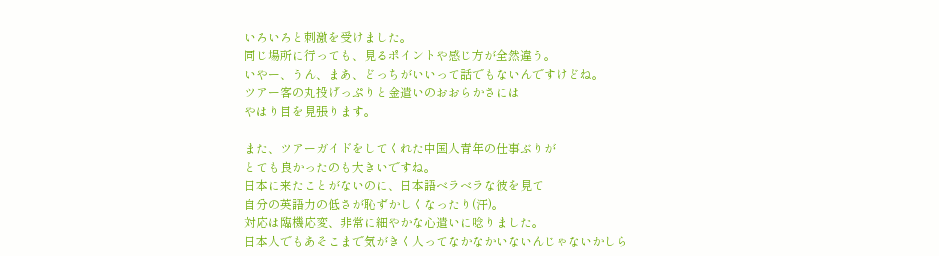いろいろと刺激を受けました。
同じ場所に行っても、見るポイントや感じ方が全然違う。
いやー、うん、まあ、どっちがいいって話でもないんですけどね。
ツアー客の丸投げっぷりと金遣いのおおらかさには
やはり目を見張ります。

また、ツアーガイドをしてくれた中国人青年の仕事ぶりが
とても良かったのも大きいですね。
日本に来たことがないのに、日本語ベラベラな彼を見て
自分の英語力の低さが恥ずかしくなったり(汗)。
対応は臨機応変、非常に細やかな心遣いに唸りました。
日本人でもあそこまで気がきく人ってなかなかいないんじゃないかしら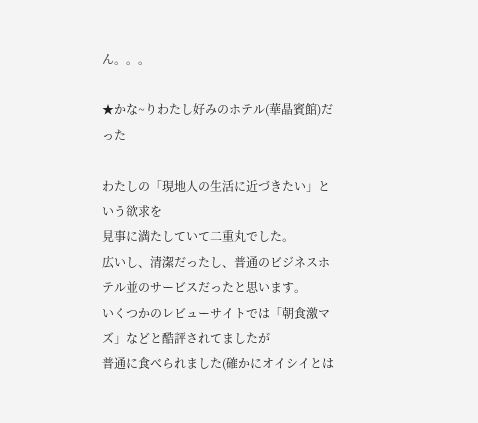ん。。。

★かな~りわたし好みのホテル(華晶賓館)だった

わたしの「現地人の生活に近づきたい」という欲求を
見事に満たしていて二重丸でした。
広いし、清潔だったし、普通のビジネスホテル並のサービスだったと思います。
いくつかのレビューサイトでは「朝食激マズ」などと酷評されてましたが
普通に食べられました(確かにオイシイとは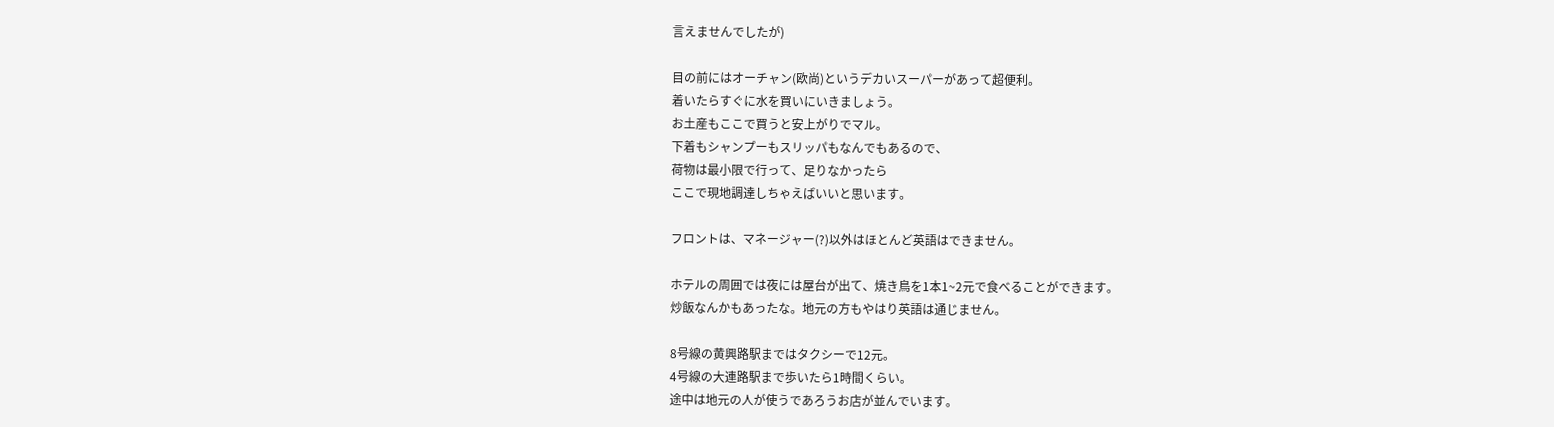言えませんでしたが)

目の前にはオーチャン(欧尚)というデカいスーパーがあって超便利。
着いたらすぐに水を買いにいきましょう。
お土産もここで買うと安上がりでマル。
下着もシャンプーもスリッパもなんでもあるので、
荷物は最小限で行って、足りなかったら
ここで現地調達しちゃえばいいと思います。

フロントは、マネージャー(?)以外はほとんど英語はできません。

ホテルの周囲では夜には屋台が出て、焼き鳥を1本1~2元で食べることができます。
炒飯なんかもあったな。地元の方もやはり英語は通じません。

8号線の黄興路駅まではタクシーで12元。
4号線の大連路駅まで歩いたら1時間くらい。
途中は地元の人が使うであろうお店が並んでいます。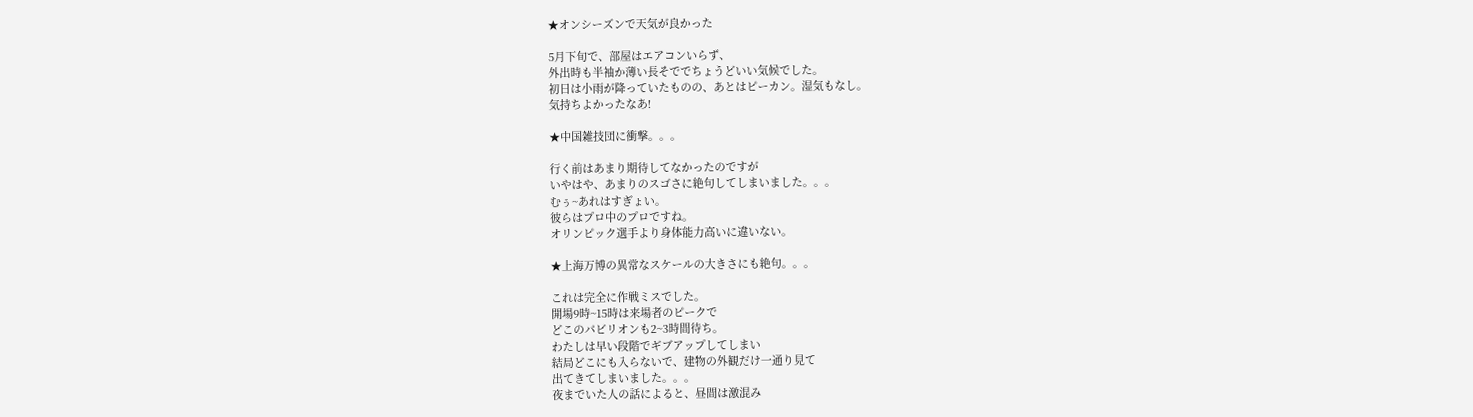★オンシーズンで天気が良かった

5月下旬で、部屋はエアコンいらず、
外出時も半袖か薄い長そででちょうどいい気候でした。
初日は小雨が降っていたものの、あとはピーカン。湿気もなし。
気持ちよかったなあ!

★中国雑技団に衝撃。。。

行く前はあまり期待してなかったのですが
いやはや、あまりのスゴさに絶句してしまいました。。。
むぅ~あれはすぎょい。
彼らはプロ中のプロですね。
オリンピック選手より身体能力高いに違いない。

★上海万博の異常なスケールの大きさにも絶句。。。

これは完全に作戦ミスでした。
開場9時~15時は来場者のピークで
どこのパビリオンも2~3時間待ち。
わたしは早い段階でギブアップしてしまい
結局どこにも入らないで、建物の外観だけ一通り見て
出てきてしまいました。。。
夜までいた人の話によると、昼間は激混み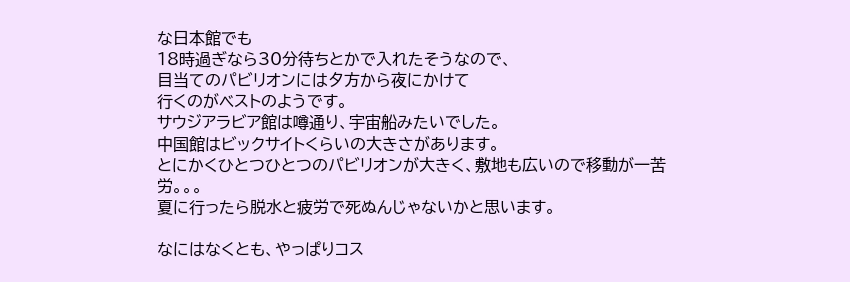な日本館でも
18時過ぎなら30分待ちとかで入れたそうなので、
目当てのパビリオンには夕方から夜にかけて
行くのがベストのようです。
サウジアラビア館は噂通り、宇宙船みたいでした。
中国館はビックサイトくらいの大きさがあります。
とにかくひとつひとつのパビリオンが大きく、敷地も広いので移動が一苦労。。。
夏に行ったら脱水と疲労で死ぬんじゃないかと思います。

なにはなくとも、やっぱりコス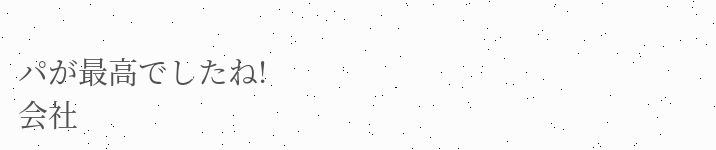パが最高でしたね!
会社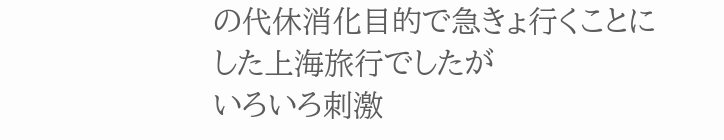の代休消化目的で急きょ行くことにした上海旅行でしたが
いろいろ刺激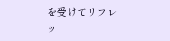を受けてリフレッ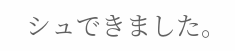シュできました。